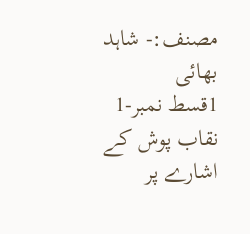مصنف:- شاہد بھائی
1قسط نمبر-1
نقاب پوش کے اشارے پر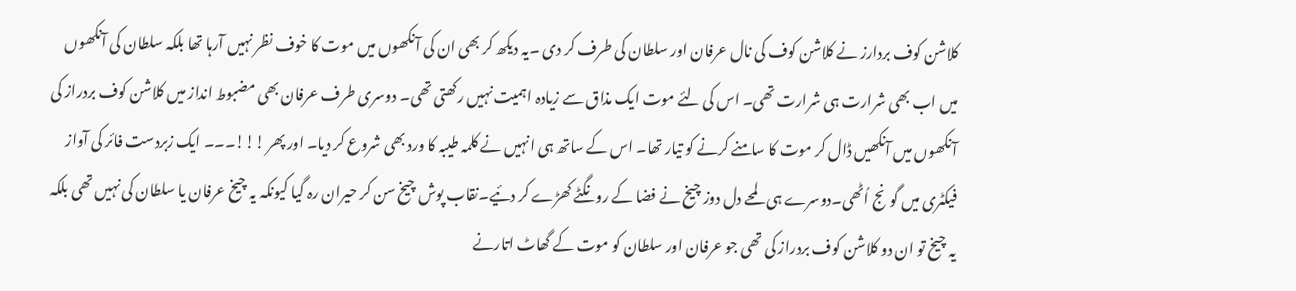کلاشن کوف بردارز نے کلاشن کوف کی نال عرفان اور سلطان کی طرف کر دی ۔یہ دیکھ کر بھی ان کی آنکھوں میں موت کا خوف نظر نہیں آرہا تھا بلکہ سلطان کی آنکھوں میں اب بھی شرارت ہی شرارت تھی۔ اس کی لئے موت ایک مذاق سے زیادہ اہمیت نہیں رکھتی تھی۔ دوسری طرف عرفان بھی مضبوط انداز میں کلاشن کوف بردراز کی آنکھوں میں آنکھیں ڈال کر موت کا سامنے کرنے کو تیار تھا۔ اس کے ساتھ ہی انہیں نے کلمہ طیبہ کا ورد بھی شروع کر دیا۔ اور پھر !!!۔۔۔ ایک زبردست فائر کی آواز فیکٹری میں گونج اُٹھی۔دوسرے ہی لمحے دل دوز چیخ نے فضا کے رونگٹے کھڑے کر دئیے۔نقاب پوش چیخ سن کر حیران رہ گیا کیونکہ یہ چیخ عرفان یا سلطان کی نہیں تھی بلکہ یہ چیخ تو ان دو کلاشن کوف بردراز کی تھی جو عرفان اور سلطان کو موت کے گھاٹ اتارنے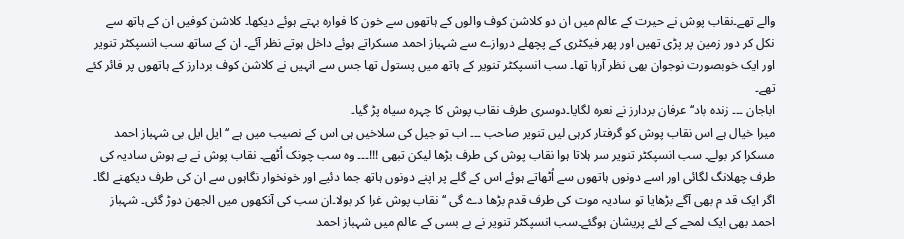والے تھے۔نقاب پوش نے حیرت کے عالم میں ان دو کلاشن کوف والوں کے ہاتھوں سے خون کا فوارہ بہتے ہوئے دیکھا۔ کلاشن کوفیں ان کے ہاتھ سے نکل کر دور زمین پر پڑی تھیں اور پھر فیکٹری کے پچھلے دروازے سے شہباز احمد مسکراتے ہوئے داخل ہوتے نظر آئے۔ ان کے ساتھ سب انسپکٹر تنویر اور ایک خوبصورت نوجوان بھی نظر آرہا تھا۔ سب انسپکٹر تنویر کے ہاتھ میں پستول تھا جس سے انہیں نے کلاشن کوف بردارز کے ہاتھوں پر فائر کئے تھے۔
اباجان ۔۔۔ زندہ باد‘‘ عرفان بردارز نے نعرہ لگایا۔دوسری طرف نقاب پوش کا چہرہ سیاہ پڑ گیا۔
میرا خیال ہے اس نقاب پوش کو گرفتار کرہی لیں تنویر صاحب ۔۔۔ اب تو جیل کی سلاخیں ہی اس کے نصیب میں ہے ‘‘ ایل ایل بی شہباز احمد مسکرا کر بولے۔ سب انسپکٹر تنویر سر ہلاتا ہوا نقاب پوش کی طرف بڑھا لیکن تبھی !!!۔۔۔ وہ سب چونک اُٹھے۔ نقاب پوش نے بے ہوش سادیہ کی طرف چھلانگ لگائی اور اسے دونوں ہاتھوں سے اُٹھاتے ہوئے اس کے گلے پر اپنے دونوں ہاتھ جما دئیے اور خونخوار نگاہوں سے ان کی طرف دیکھنے لگا۔
اگر ایک قد م بھی آگے بڑھایا تو سادیہ موت کی طرف قدم بڑھا دے گی ‘‘ نقاب پوش غرا کر بولا۔ان سب کی آنکھوں میں الجھن دوڑ گئی۔ شہباز احمد بھی ایک لمحے کے لئے پریشان ہوگئے۔سب انسپکٹر تنویر نے بے بسی کے عالم میں شہباز احمد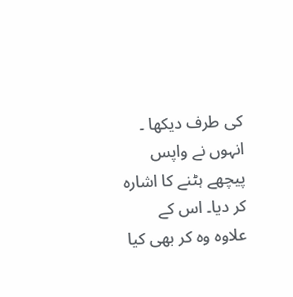کی طرف دیکھا ۔ انہوں نے واپس پیچھے ہٹنے کا اشارہ کر دیا۔ اس کے علاوہ وہ کر بھی کیا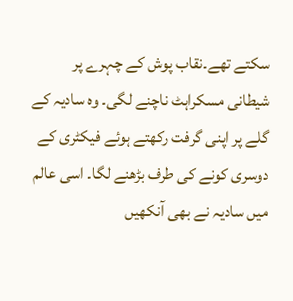سکتے تھے۔نقاب پوش کے چہرے پر شیطانی مسکراہٹ ناچنے لگی۔ وہ سادیہ کے گلے پر اپنی گرفت رکھتے ہوئے فیکٹری کے دوسری کونے کی طرف بڑھنے لگا۔ اسی عالم میں سادیہ نے بھی آنکھیں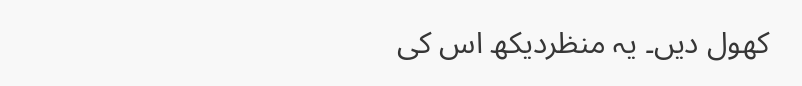کھول دیں۔ یہ منظردیکھ اس کی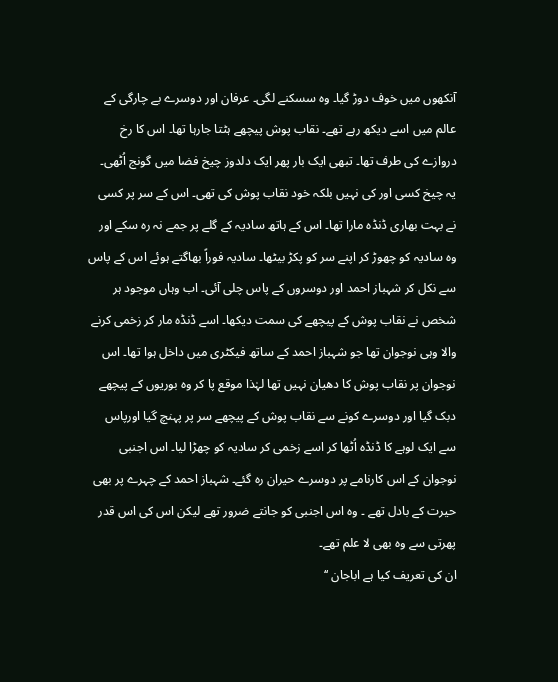آنکھوں میں خوف دوڑ گیا۔ وہ سسکنے لگی۔ عرفان اور دوسرے بے چارگی کے عالم میں اسے دیکھ رہے تھے۔ نقاب پوش پیچھے ہٹتا جارہا تھا۔ اس کا رخ دروازے کی طرف تھا۔ تبھی ایک بار پھر ایک دلدوز چیخ فضا میں گونج اُٹھی۔ یہ چیخ کسی اور کی نہیں بلکہ خود نقاب پوش کی تھی۔ اس کے سر پر کسی نے بہت بھاری ڈنڈہ مارا تھا۔ اس کے ہاتھ سادیہ کے گلے پر جمے نہ رہ سکے اور وہ سادیہ کو چھوڑ کر اپنے سر کو پکڑ بیٹھا۔ سادیہ فوراً بھاگتے ہوئے اس کے پاس سے نکل کر شہباز احمد اور دوسروں کے پاس چلی آئی۔ اب وہاں موجود ہر شخص نے نقاب پوش کے پیچھے کی سمت دیکھا۔ اسے ڈنڈہ مار کر زخمی کرنے والا وہی نوجوان تھا جو شہباز احمد کے ساتھ فیکٹری میں داخل ہوا تھا۔ اس نوجوان پر نقاب پوش کا دھیان نہیں تھا لہٰذا موقع پا کر وہ بوریوں کے پیچھے دبک گیا اور دوسرے کونے سے نقاب پوش کے پیچھے سر پر پہنچ گیا اورپاس سے ایک لوہے کا ڈنڈہ اُٹھا کر اسے زخمی کر سادیہ کو چھڑا لیا۔ اس اجنبی نوجوان کے اس کارنامے پر دوسرے حیران رہ گئے۔ شہباز احمد کے چہرے پر بھی حیرت کے بادل تھے ۔ وہ اس اجنبی کو جانتے ضرور تھے لیکن اس کی اس قدر پھرتی سے وہ بھی لا علم تھے۔
ان کی تعریف کیا ہے اباجان ‘‘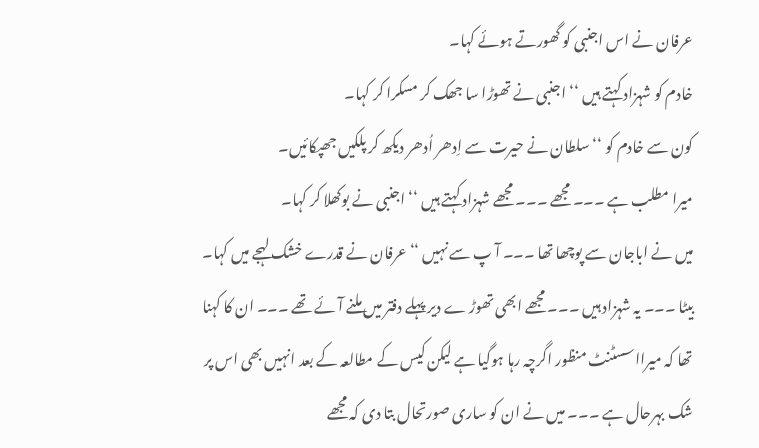عرفان نے اس اجنبی کو گھورتے ہوئے کہا۔
خادم کو شہزاد کہتے ہیں ‘‘ اجنبی نے تھوڑا سا جھک کر مسکرا کر کہا۔
کون سے خادم کو ‘‘ سلطان نے حیرت سے اِدھر اُدھر دیکھ کر پلکیں جھپکائیں۔
میرا مطلب ہے ۔۔۔ مجھے ۔۔۔ مجھے شہزاد کہتے ہیں ‘‘ اجنبی نے بوکھلا کر کہا۔
میں نے اباجان سے پوچھا تھا ۔۔۔ آ پ سے نہیں ‘‘ عرفان نے قدرے خشک لہجے میں کہا۔
بیٹا ۔۔۔ یہ شہزاد ہیں ۔۔۔ مجھے ابھی تھوڑ ے دیر پہلے دفتر میں ملنے آئے تھے ۔۔۔ ان کا کہنا تھا کہ میرااسسٹنٹ منظور اگرچہ رہا ہوگیا ہے لیکن کیس کے مطالعہ کے بعد انہیں بھی اس پر شک بہرحال ہے ۔۔۔ میں نے ان کو ساری صورتحال بتا دی کہ مجھے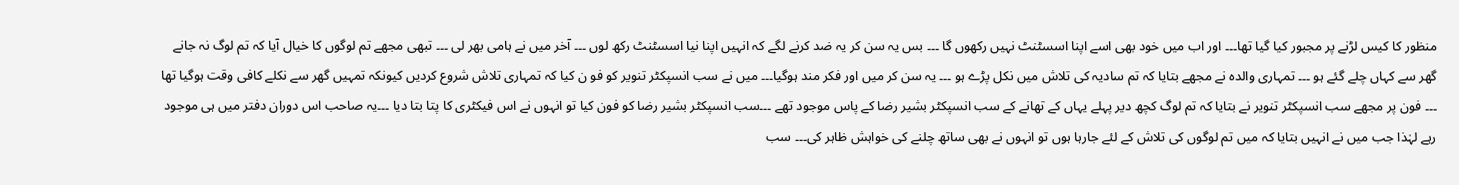منظور کا کیس لڑنے پر مجبور کیا گیا تھا۔۔۔ اور اب میں خود بھی اسے اپنا اسسٹنٹ نہیں رکھوں گا ۔۔۔ بس یہ سن کر یہ ضد کرنے لگے کہ انہیں اپنا نیا اسسٹنٹ رکھ لوں ۔۔۔ آخر میں نے ہامی بھر لی ۔۔۔ تبھی مجھے تم لوگوں کا خیال آیا کہ تم لوگ نہ جانے گھر سے کہاں چلے گئے ہو ۔۔۔ تمہاری والدہ نے مجھے بتایا کہ تم سادیہ کی تلاش میں نکل پڑے ہو ۔۔۔ یہ سن کر میں اور فکر مند ہوگیا۔۔۔ میں نے سب انسپکٹر تنویر کو فو ن کیا کہ تمہاری تلاش شروع کردیں کیونکہ تمہیں گھر سے نکلے کافی وقت ہوگیا تھا ۔۔۔ فون پر مجھے سب انسپکٹر تنویر نے بتایا کہ تم لوگ کچھ دیر پہلے یہاں کے تھانے کے سب انسپکٹر بشیر رضا کے پاس موجود تھے ۔۔۔سب انسپکٹر بشیر رضا کو فون کیا تو انہوں نے اس فیکٹری کا پتا بتا دیا ۔۔۔یہ صاحب اس دوران دفتر میں ہی موجود رہے لہٰذا جب میں نے انہیں بتایا کہ میں تم لوگوں کی تلاش کے لئے جارہا ہوں تو انہوں نے بھی ساتھ چلنے کی خواہش ظاہر کی۔۔۔ سب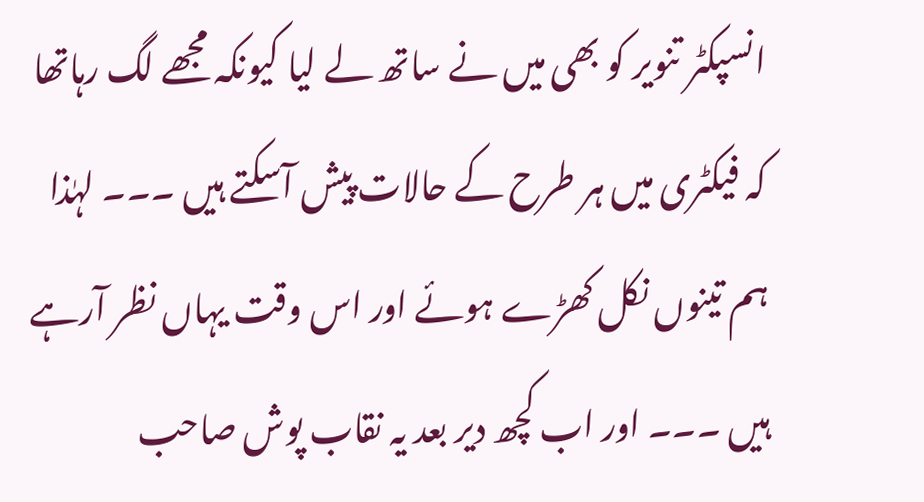انسپکٹر تنویر کو بھی میں نے ساتھ لے لیا کیونکہ مجھے لگ رہاتھا کہ فیکٹری میں ہر طرح کے حالات پیش آسکتے ہیں ۔۔۔ لہٰذا ہم تینوں نکل کھڑے ہوئے اور اس وقت یہاں نظر آرہے ہیں ۔۔۔ اور اب کچھ دیر بعد یہ نقاب پوش صاحب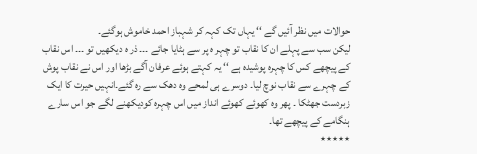حوالات میں نظر آئیں گے ‘‘ یہاں تک کہہ کر شہباز احمد خاموش ہوگئے۔
لیکن سب سے پہلے ان کا نقاب تو چہر ہ پر سے ہٹایا جائے ۔۔۔ ذر ہ دیکھیں تو ۔۔۔ اس نقاب کے پیچھے کس کا چہرہ پوشیدہ ہے ‘‘ یہ کہتے ہوئے عرفان آگے بڑھا اور اس نے نقاب پوش کے چہرے سے نقاب نوچ لیا۔ دوسرے ہی لمحے وہ دھک سے رہ گئے۔انہیں حیرت کا ایک زبردست جھٹکا ۔ پھر وہ کھوئے کھوئے انداز میں اس چہرہ کودیکھنے لگے جو اس سارے ہنگامے کے پیچھے تھا۔
٭٭٭٭٭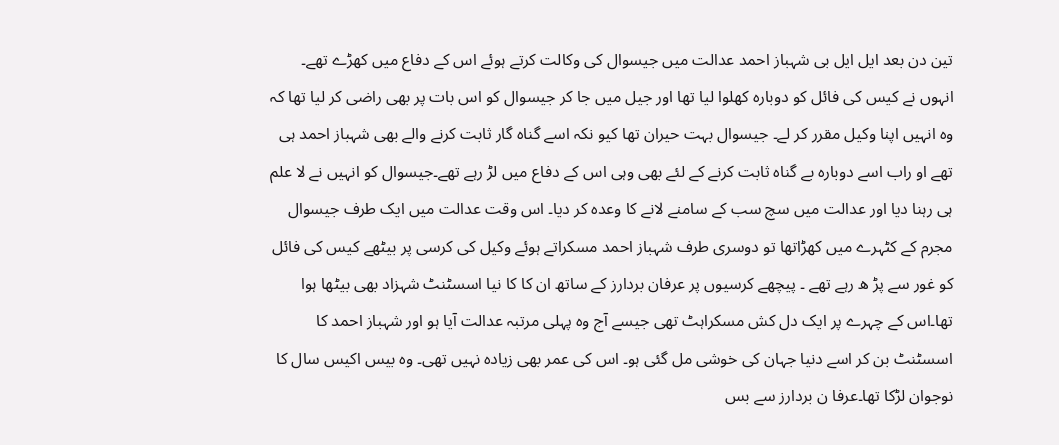تین دن بعد ایل ایل بی شہباز احمد عدالت میں جیسوال کی وکالت کرتے ہوئے اس کے دفاع میں کھڑے تھے۔ انہوں نے کیس کی فائل کو دوبارہ کھلوا لیا تھا اور جیل میں جا کر جیسوال کو اس بات پر بھی راضی کر لیا تھا کہ وہ انہیں اپنا وکیل مقرر کر لے۔ جیسوال بہت حیران تھا کیو نکہ اسے گناہ گار ثابت کرنے والے بھی شہباز احمد ہی تھے او راب اسے دوبارہ بے گناہ ثابت کرنے کے لئے بھی وہی اس کے دفاع میں لڑ رہے تھے۔جیسوال کو انہیں نے لا علم ہی رہنا دیا اور عدالت میں سچ سب کے سامنے لانے کا وعدہ کر دیا۔ اس وقت عدالت میں ایک طرف جیسوال مجرم کے کٹہرے میں کھڑاتھا تو دوسری طرف شہباز احمد مسکراتے ہوئے وکیل کی کرسی پر بیٹھے کیس کی فائل کو غور سے پڑ ھ رہے تھے ۔ پیچھے کرسیوں پر عرفان بردارز کے ساتھ ان کا کا نیا اسسٹنٹ شہزاد بھی بیٹھا ہوا تھا۔اس کے چہرے پر ایک دل کش مسکراہٹ تھی جیسے آج وہ پہلی مرتبہ عدالت آیا ہو اور شہباز احمد کا اسسٹنٹ بن کر اسے دنیا جہان کی خوشی مل گئی ہو۔ اس کی عمر بھی زیادہ نہیں تھی۔ وہ بیس اکیس سال کا نوجوان لڑکا تھا۔عرفا ن بردارز سے بس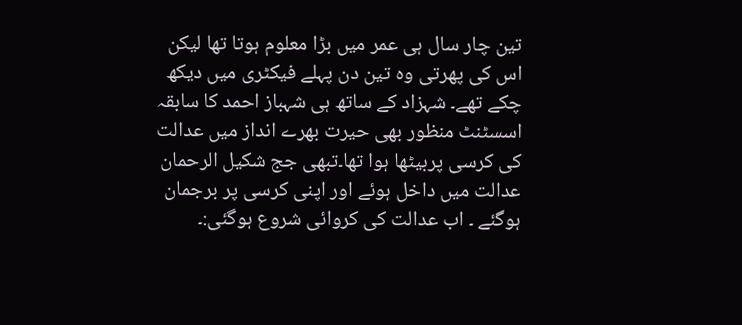تین چار سال ہی عمر میں بڑا معلوم ہوتا تھا لیکن اس کی پھرتی وہ تین دن پہلے فیکٹری میں دیکھ چکے تھے۔ شہزاد کے ساتھ ہی شہباز احمد کا سابقہ اسسٹنٹ منظور بھی حیرت بھرے انداز میں عدالت کی کرسی پربیٹھا ہوا تھا۔تبھی جج شکیل الرحمان عدالت میں داخل ہوئے اور اپنی کرسی پر برجمان ہوگئے ۔ اب عدالت کی کروائی شروع ہوگئی:۔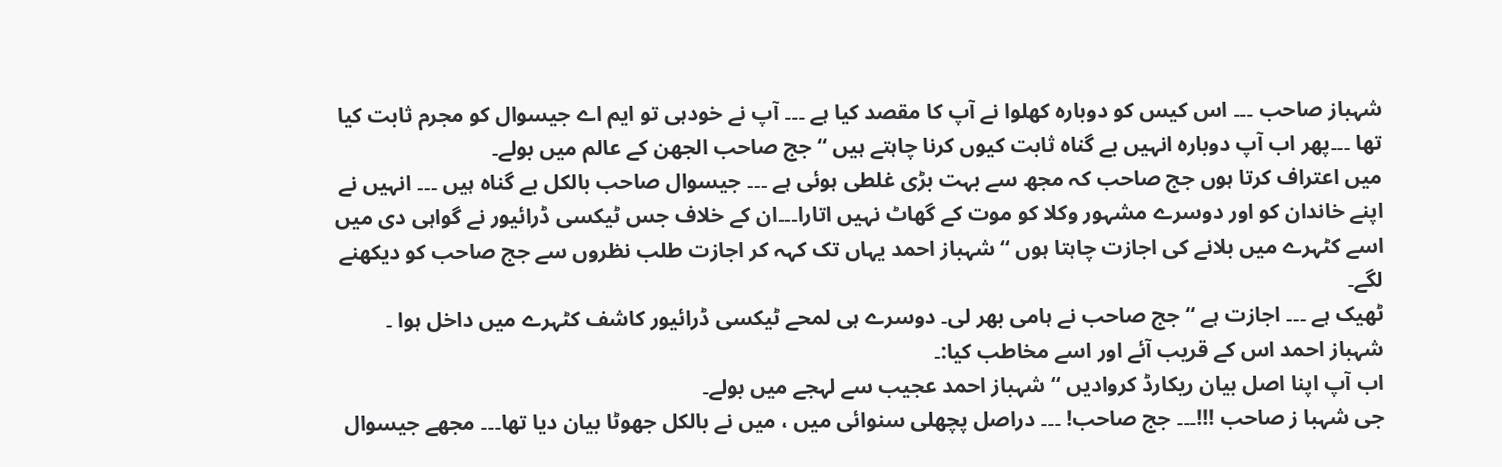شہباز صاحب ۔۔۔ اس کیس کو دوبارہ کھلوا نے آپ کا مقصد کیا ہے ۔۔۔ آپ نے خودہی تو ایم اے جیسوال کو مجرم ثابت کیا تھا ۔۔۔پھر اب آپ دوبارہ انہیں بے گناہ ثابت کیوں کرنا چاہتے ہیں ‘‘ جج صاحب الجھن کے عالم میں بولے۔
میں اعتراف کرتا ہوں جج صاحب کہ مجھ سے بہت بڑی غلطی ہوئی ہے ۔۔۔ جیسوال صاحب بالکل بے گناہ ہیں ۔۔۔ انہیں نے اپنے خاندان کو اور دوسرے مشہور وکلا کو موت کے گھاٹ نہیں اتارا۔۔۔ان کے خلاف جس ٹیکسی ڈرائیور نے گواہی دی میں اسے کٹہرے میں بلانے کی اجازت چاہتا ہوں ‘‘ شہباز احمد یہاں تک کہہ کر اجازت طلب نظروں سے جج صاحب کو دیکھنے لگے۔
ٹھیک ہے ۔۔۔ اجازت ہے ‘‘ جج صاحب نے ہامی بھر لی۔ دوسرے ہی لمحے ٹیکسی ڈرائیور کاشف کٹہرے میں داخل ہوا ۔ شہباز احمد اس کے قریب آئے اور اسے مخاطب کیا:۔
اب آپ اپنا اصل بیان ریکارڈ کروادیں ‘‘ شہباز احمد عجیب سے لہجے میں بولے۔
جی شہبا ز صاحب !!!۔۔۔ جج صاحب! ۔۔۔ دراصل پچھلی سنوائی میں ، میں نے بالکل جھوٹا بیان دیا تھا۔۔۔ مجھے جیسوال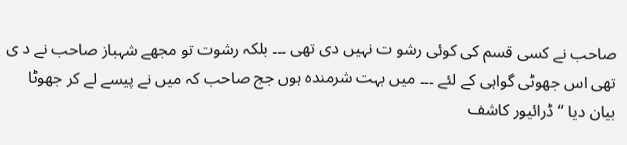صاحب نے کسی قسم کی کوئی رشو ت نہیں دی تھی ۔۔۔ بلکہ رشوت تو مجھے شہباز صاحب نے د ی تھی اس جھوٹی گواہی کے لئے ۔۔۔ میں بہت شرمندہ ہوں جج صاحب کہ میں نے پیسے لے کر جھوٹا بیان دیا ‘‘ ڈرائیور کاشف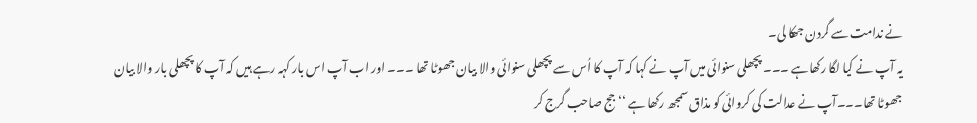نے ندامت سے گردن جھکا لی۔
یہ آپ نے کیا لگا رکھاہے ۔۔۔ پچھلی سنوائی میں آپ نے کہا کہ آپ کا اُس سے پچھلی سنوائی والا بیان جھوٹا تھا ۔۔۔ اور اب آپ اس بار کہہ رہے ہیں کہ آپ کا پچھلی بار والا بیان جھوٹا تھا۔۔۔آپ نے عدالت کی کروائی کو مذاق سمجھ رکھا ہے ‘‘ جج صاحب گرج کر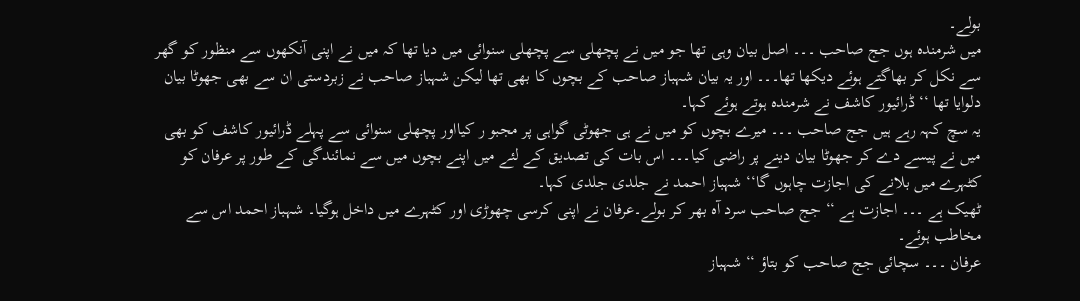بولے۔
میں شرمندہ ہوں جج صاحب ۔۔۔ اصل بیان وہی تھا جو میں نے پچھلی سے پچھلی سنوائی میں دیا تھا کہ میں نے اپنی آنکھوں سے منظور کو گھر سے نکل کر بھاگتے ہوئے دیکھا تھا۔۔۔ اور یہ بیان شہباز صاحب کے بچوں کا بھی تھا لیکن شہباز صاحب نے زبردستی ان سے بھی جھوٹا بیان دلوایا تھا ‘‘ ڈرائیور کاشف نے شرمندہ ہوتے ہوئے کہا۔
یہ سچ کہہ رہے ہیں جج صاحب ۔۔۔ میرے بچوں کو میں نے ہی جھوٹی گواہی پر مجبو ر کیااور پچھلی سنوائی سے پہلے ڈرائیور کاشف کو بھی میں نے پیسے دے کر جھوٹا بیان دینے پر راضی کیا۔۔۔ اس بات کی تصدیق کے لئے میں اپنے بچوں میں سے نمائندگی کے طور پر عرفان کو کٹہرے میں بلانے کی اجازت چاہوں گا‘‘ شہباز احمد نے جلدی جلدی کہا۔
ٹھیک ہے ۔۔۔ اجازت ہے ‘‘ جج صاحب سرد آہ بھر کر بولے۔عرفان نے اپنی کرسی چھوڑی اور کٹہرے میں داخل ہوگیا۔ شہباز احمد اس سے مخاطب ہوئے۔
عرفان ۔۔۔ سچائی جج صاحب کو بتاؤ ‘‘ شہباز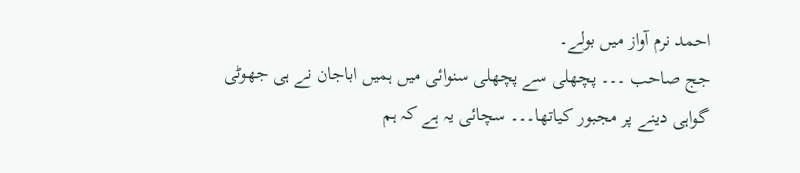احمد نرم آواز میں بولے۔
جج صاحب ۔۔۔ پچھلی سے پچھلی سنوائی میں ہمیں اباجان نے ہی جھوٹی گواہی دینے پر مجبور کیاتھا۔۔۔ سچائی یہ ہے کہ ہم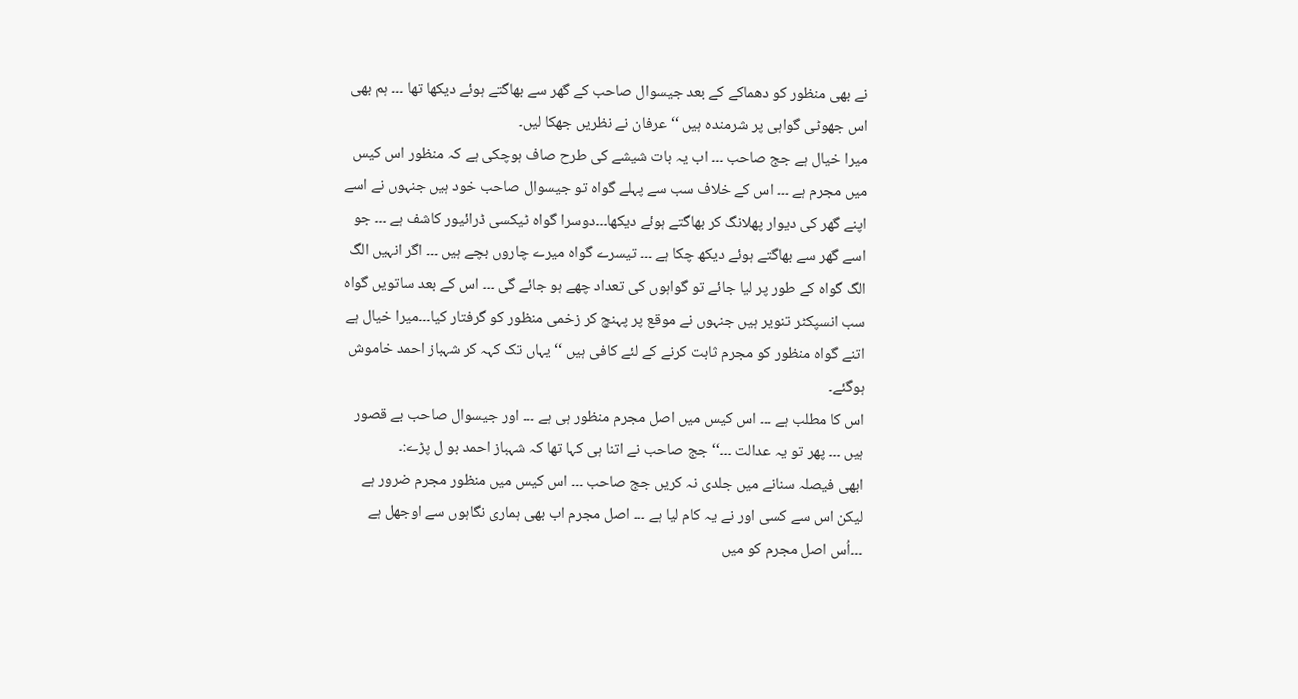نے بھی منظور کو دھماکے کے بعد جیسوال صاحب کے گھر سے بھاگتے ہوئے دیکھا تھا ۔۔۔ ہم بھی اس جھوٹی گواہی پر شرمندہ ہیں ‘‘ عرفان نے نظریں جھکا لیں۔
میرا خیال ہے جج صاحب ۔۔۔ اب یہ بات شیشے کی طرح صاف ہوچکی ہے کہ منظور اس کیس میں مجرم ہے ۔۔۔ اس کے خلاف سب سے پہلے گواہ تو جیسوال صاحب خود ہیں جنہوں نے اسے اپنے گھر کی دیوار پھلانگ کر بھاگتے ہوئے دیکھا۔۔۔دوسرا گواہ ٹیکسی ڈرائیور کاشف ہے ۔۔۔ جو اسے گھر سے بھاگتے ہوئے دیکھ چکا ہے ۔۔۔ تیسرے گواہ میرے چاروں بچے ہیں ۔۔۔ اگر انہیں الگ الگ گواہ کے طور پر لیا جائے تو گواہوں کی تعداد چھے ہو جائے گی ۔۔۔ اس کے بعد ساتویں گواہ سب انسپکٹر تنویر ہیں جنہوں نے موقع پر پہنچ کر زخمی منظور کو گرفتار کیا۔۔۔میرا خیال ہے اتنے گواہ منظور کو مجرم ثابت کرنے کے لئے کافی ہیں ‘‘ یہاں تک کہہ کر شہباز احمد خاموش ہوگئے۔
اس کا مطلب ہے ۔۔۔ اس کیس میں اصل مجرم منظور ہی ہے ۔۔۔ اور جیسوال صاحب بے قصور ہیں ۔۔۔ پھر تو یہ عدالت ۔۔۔‘‘ جج صاحب نے اتنا ہی کہا تھا کہ شہباز احمد بو ل پڑے:۔
ابھی فیصلہ سنانے میں جلدی نہ کریں جج صاحب ۔۔۔ اس کیس میں منظور مجرم ضرور ہے لیکن اس سے کسی اور نے یہ کام لیا ہے ۔۔۔ اصل مجرم اب بھی ہماری نگاہوں سے اوجھل ہے ۔۔۔اُس اصل مجرم کو میں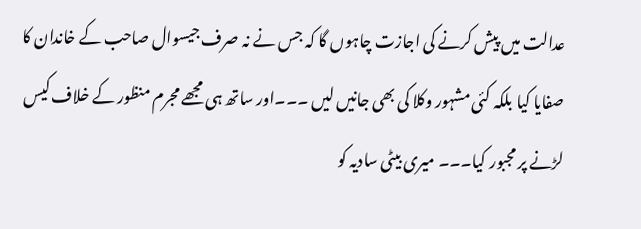عدالت میں پیش کرنے کی اجازت چاہوں گا کہ جس نے نہ صرف جیسوال صاحب کے خاندان کا صفایا کیا بلکہ کئی مشہور وکلا کی بھی جانیں لیں ۔۔۔اور ساتھ ہی مجھے مجرم منظور کے خلاف کیس لڑنے پر مجبور کیا۔۔۔ میری بیٹی سادیہ کو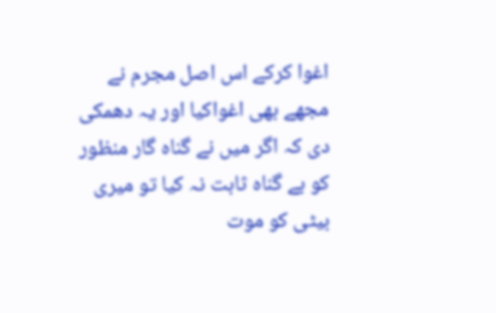اغوا کرکے اس اصل مجرم نے مجھے بھی اغواکیا اور یہ دھمکی دی کہ اگر میں نے گناہ گار منظور کو بے گناہ ثابت نہ کیا تو میری بیٹی کو موت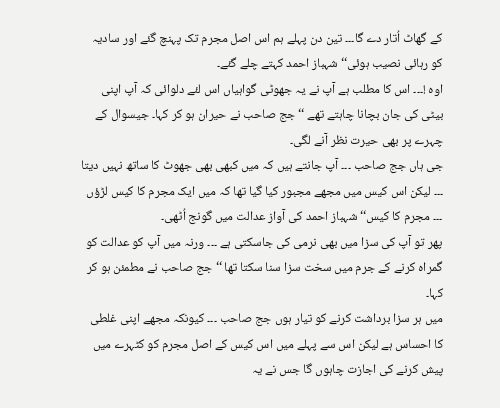کے گھاٹ اُتار دے گا۔۔۔ تین دن پہلے ہم اس اصل مجرم تک پہنچ گئے اور سادیہ کو رہائی نصیب ہوئی‘‘ شہباز احمد کہتے چلے گئے۔
اوہ !۔۔۔ اس کا مطلب ہے آپ نے یہ جھوٹی گواہیاں اس لئے دلوائی کہ آپ اپنی بیٹی کی جان بچانا چاہتے تھے ‘‘ جج صاحب نے حیران ہو کر کہا۔ جیسوال کے چہرے پر بھی حیرت نظر آنے لگی۔
جی ہاں جج صاحب ۔۔۔ آپ جانتے ہیں کہ میں کبھی بھی جھوٹ کا ساتھ نہیں دیتا ۔۔۔ لیکن اس کیس میں مجھے مجبور کیا گیا تھا کہ میں ایک مجرم کا کیس لڑؤں ۔۔۔ مجرم کا کیس‘‘ شہباز احمد کی آواز عدالت میں گونج اُٹھی۔
پھر تو آپ کی سزا میں بھی نرمی کی جاسکتی ہے ۔۔۔ ورنہ میں آپ کو عدالت کو گمراہ کرنے کے جرم میں سخت سزا سنا سکتا تھا ‘‘ جج صاحب نے مطمئن ہو کر کہا۔
میں ہر سزا برداشت کرنے کو تیار ہوں جج صاحب ۔۔۔ کیونکہ مجھے اپنی غلطی کا احساس ہے لیکن اس سے پہلے میں اس کیس کے اصل مجرم کو کٹہرے میں پیش کرنے کی اجازت چاہوں گا جس نے یہ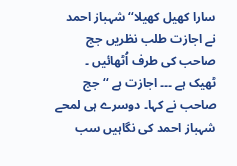سارا کھیل کھیلا‘‘ شہباز احمد نے اجازت طلب نظریں جج صاحب کی طرف اُٹھائیں ۔
ٹھیک ہے ۔۔۔ اجازت ہے ‘‘ جج صاحب نے کہا۔ دوسرے ہی لمحے شہباز احمد کی نگاہیں سب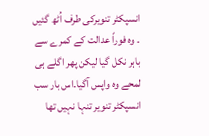انسپکٹر تنویرکی طرف اُٹھ گئیں ۔ وہ فوراً عدالت کے کمرے سے باہر نکل گیا لیکن پھر اگلے ہی لمحے وہ واپس آگیا۔اس بار سب انسپکٹر تنویر تنہا نہیں تھا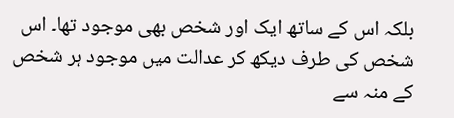بلکہ اس کے ساتھ ایک اور شخص بھی موجود تھا۔ اس شخص کی طرف دیکھ کر عدالت میں موجود ہر شخص کے منہ سے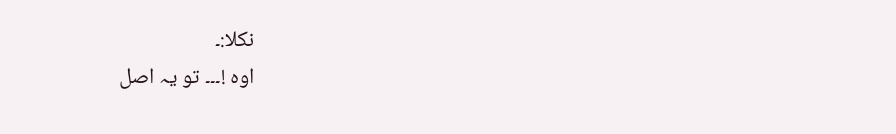نکلا:۔
اوہ !۔۔۔ تو یہ اصل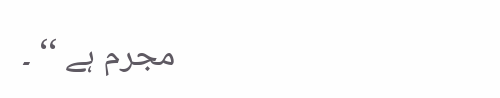مجرم ہے ‘‘ ۔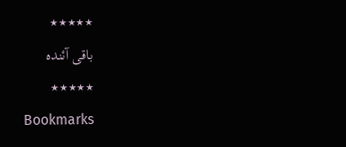٭٭٭٭٭
باقی آئندہ
٭٭٭٭٭
Bookmarks